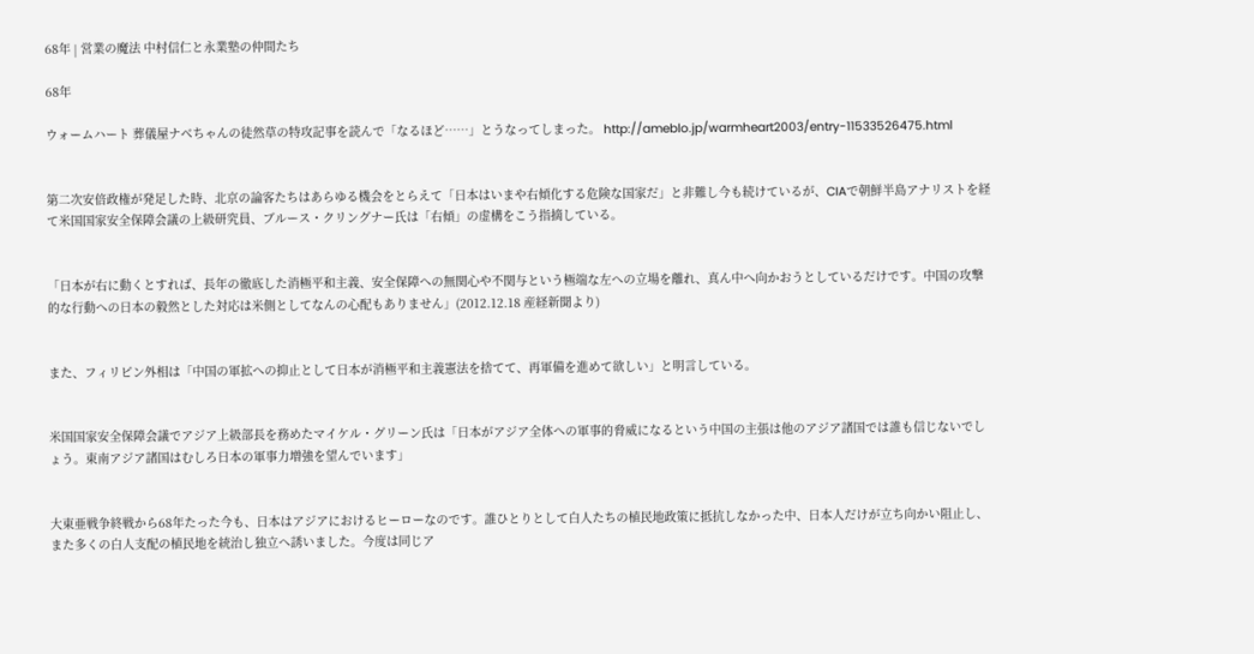68年 | 営業の魔法 中村信仁と永業塾の仲間たち

68年

ウォームハート 葬儀屋ナベちゃんの徒然草の特攻記事を読んで「なるほど……」とうなってしまった。 http://ameblo.jp/warmheart2003/entry-11533526475.html


第二次安倍政権が発足した時、北京の論客たちはあらゆる機会をとらえて「日本はいまや右傾化する危険な国家だ」と非難し今も続けているが、CIAで朝鮮半島アナリストを経て米国国家安全保障会議の上級研究員、ブルース・クリングナー氏は「右傾」の虚構をこう指摘している。


「日本が右に動くとすれば、長年の徹底した消極平和主義、安全保障への無関心や不関与という極端な左への立場を離れ、真ん中へ向かおうとしているだけです。中国の攻撃的な行動への日本の毅然とした対応は米側としてなんの心配もありません」(2012.12.18 産経新聞より)


また、フィリピン外相は「中国の軍拡への抑止として日本が消極平和主義憲法を捨てて、再軍備を進めて欲しい」と明言している。


米国国家安全保障会議でアジア上級部長を務めたマイケル・グリーン氏は「日本がアジア全体への軍事的脅威になるという中国の主張は他のアジア諸国では誰も信じないでしょう。東南アジア諸国はむしろ日本の軍事力増強を望んでいます」


大東亜戦争終戦から68年たった今も、日本はアジアにおけるヒーローなのです。誰ひとりとして白人たちの植民地政策に抵抗しなかった中、日本人だけが立ち向かい阻止し、また多くの白人支配の植民地を統治し独立へ誘いました。今度は同じア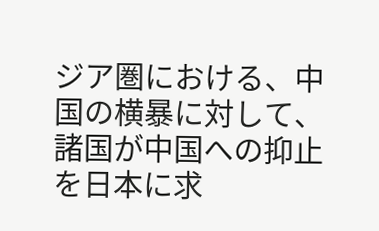ジア圏における、中国の横暴に対して、諸国が中国への抑止を日本に求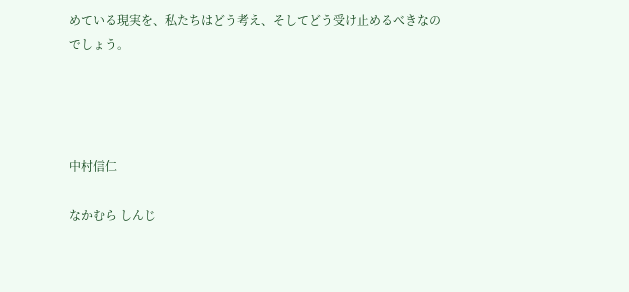めている現実を、私たちはどう考え、そしてどう受け止めるべきなのでしょう。




中村信仁

なかむら しんじ